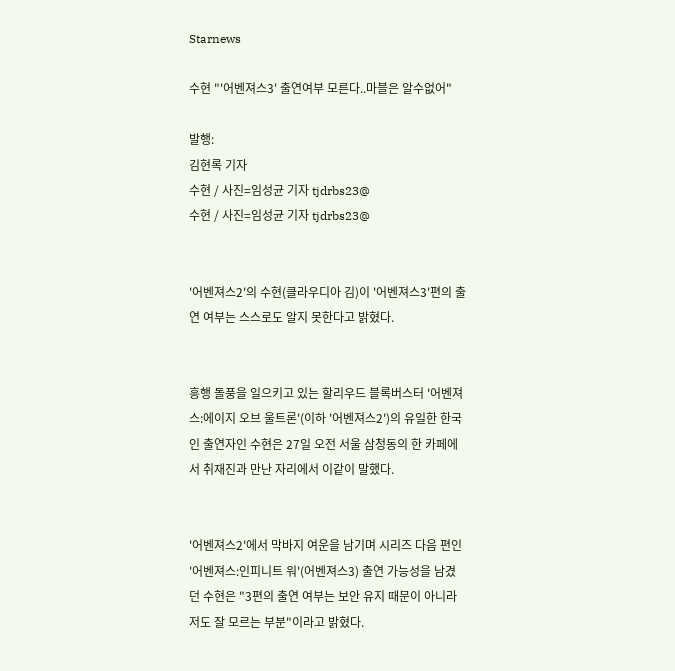Starnews

수현 "'어벤져스3' 출연여부 모른다..마블은 알수없어"

발행:
김현록 기자
수현 / 사진=임성균 기자 tjdrbs23@
수현 / 사진=임성균 기자 tjdrbs23@


'어벤져스2'의 수현(클라우디아 김)이 '어벤져스3'편의 출연 여부는 스스로도 알지 못한다고 밝혔다.


흥행 돌풍을 일으키고 있는 할리우드 블록버스터 '어벤져스:에이지 오브 울트론'(이하 '어벤져스2')의 유일한 한국인 출연자인 수현은 27일 오전 서울 삼청동의 한 카페에서 취재진과 만난 자리에서 이같이 말했다.


'어벤져스2'에서 막바지 여운을 남기며 시리즈 다음 편인 '어벤져스:인피니트 워'(어벤져스3) 출연 가능성을 남겼던 수현은 "3편의 출연 여부는 보안 유지 때문이 아니라 저도 잘 모르는 부분"이라고 밝혔다.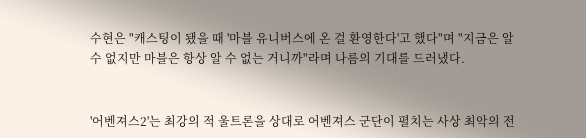수현은 "캐스팅이 됐을 때 '마블 유니버스에 온 걸 환영한다'고 했다"며 "지금은 알 수 없지만 마블은 항상 알 수 없는 거니까"라며 나름의 기대를 드러냈다.


'어벤져스2'는 최강의 적 울트론을 상대로 어벤져스 군단이 펼치는 사상 최악의 전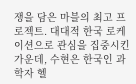쟁을 담은 마블의 최고 프로젝트. 대대적 한국 로케이션으로 관심을 집중시킨 가운데, 수현은 한국인 과학자 헬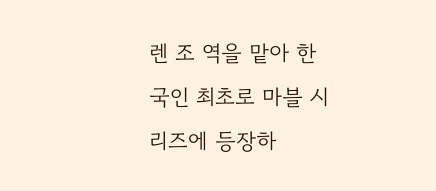렌 조 역을 맡아 한국인 최초로 마블 시리즈에 등장하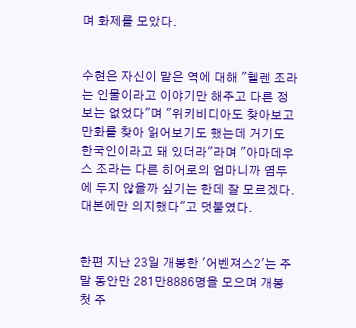며 화제를 모았다.


수현은 자신이 맡은 역에 대해 "헬렌 조라는 인물이라고 이야기만 해주고 다른 정보는 없었다"며 "위키비디아도 찾아보고 만화를 찾아 읽어보기도 했는데 거기도 한국인이라고 돼 있더라"라며 "아마데우스 조라는 다른 히어로의 엄마니까 염두에 두지 않을까 싶기는 한데 잘 모르겠다. 대본에만 의지했다"고 덧붙였다.


한편 지난 23일 개봉한 '어벤져스2'는 주말 동안만 281만8886명을 모으며 개봉 첫 주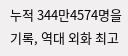누적 344만4574명을 기록, 역대 외화 최고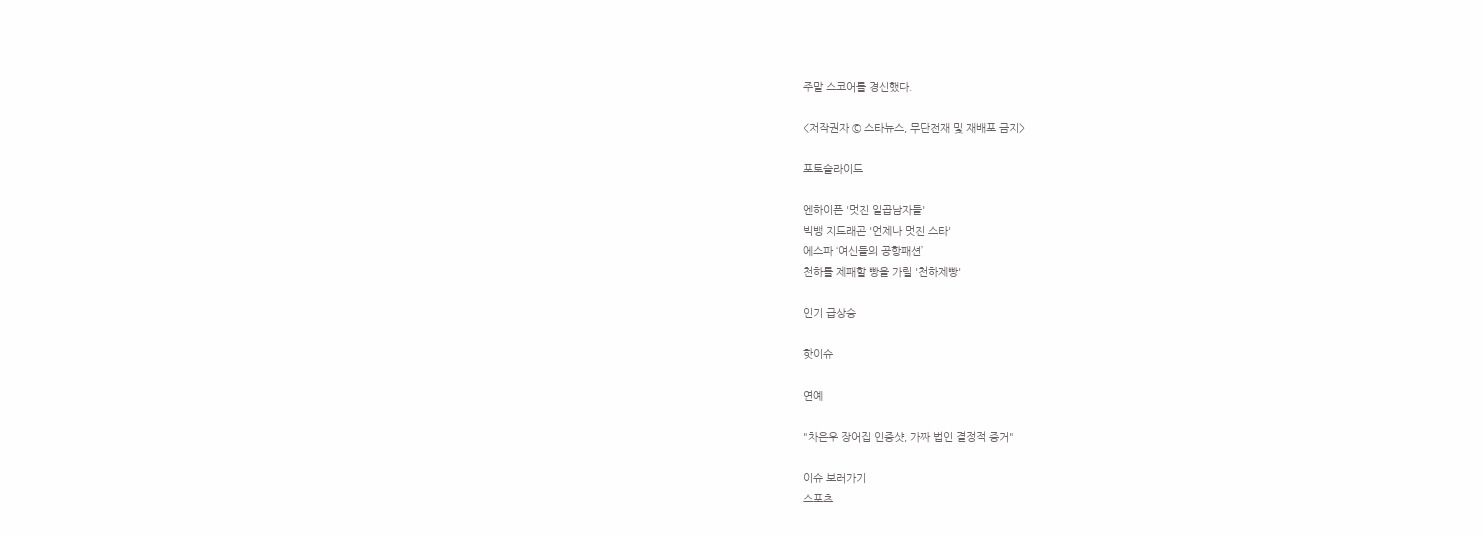주말 스코어를 경신했다.

<저작권자 © 스타뉴스, 무단전재 및 재배포 금지>

포토슬라이드

엔하이픈 '멋진 일곱남자들'
빅뱅 지드래곤 '언제나 멋진 스타'
에스파 ‘여신들의 공항패션’
천하를 제패할 빵을 가릴 '천하제빵'

인기 급상승

핫이슈

연예

"차은우 장어집 인증샷, 가짜 법인 결정적 증거"

이슈 보러가기
스포츠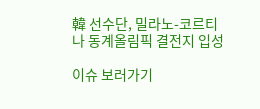韓 선수단, 밀라노-코르티나 동계올림픽 결전지 입성

이슈 보러가기